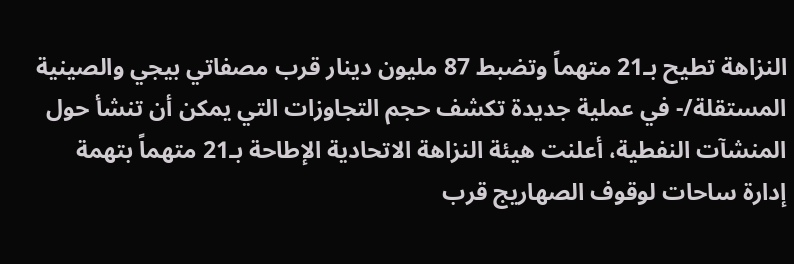النزاهة تطيح بـ21 متهماً وتضبط 87 مليون دينار قرب مصفاتي بيجي والصينية
المستقلة/- في عملية جديدة تكشف حجم التجاوزات التي يمكن أن تنشأ حول المنشآت النفطية، أعلنت هيئة النزاهة الاتحادية الإطاحة بـ21 متهماً بتهمة إدارة ساحات لوقوف الصهاريج قرب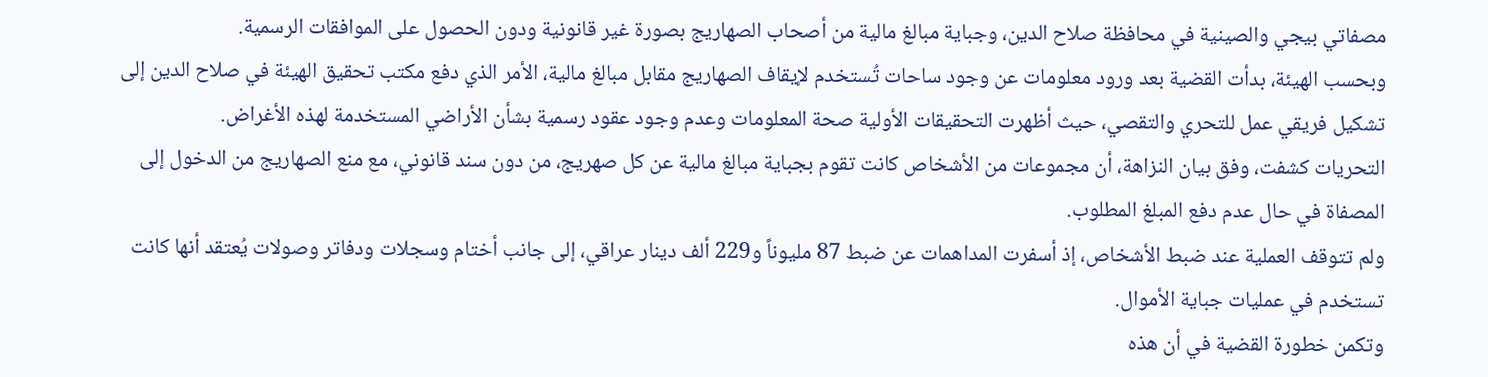مصفاتي بيجي والصينية في محافظة صلاح الدين، وجباية مبالغ مالية من أصحاب الصهاريج بصورة غير قانونية ودون الحصول على الموافقات الرسمية.
وبحسب الهيئة، بدأت القضية بعد ورود معلومات عن وجود ساحات تُستخدم لإيقاف الصهاريج مقابل مبالغ مالية، الأمر الذي دفع مكتب تحقيق الهيئة في صلاح الدين إلى تشكيل فريقي عمل للتحري والتقصي، حيث أظهرت التحقيقات الأولية صحة المعلومات وعدم وجود عقود رسمية بشأن الأراضي المستخدمة لهذه الأغراض.
التحريات كشفت، وفق بيان النزاهة، أن مجموعات من الأشخاص كانت تقوم بجباية مبالغ مالية عن كل صهريج، من دون سند قانوني، مع منع الصهاريج من الدخول إلى المصفاة في حال عدم دفع المبلغ المطلوب.
ولم تتوقف العملية عند ضبط الأشخاص، إذ أسفرت المداهمات عن ضبط 87 مليوناً و229 ألف دينار عراقي، إلى جانب أختام وسجلات ودفاتر وصولات يُعتقد أنها كانت تستخدم في عمليات جباية الأموال.
وتكمن خطورة القضية في أن هذه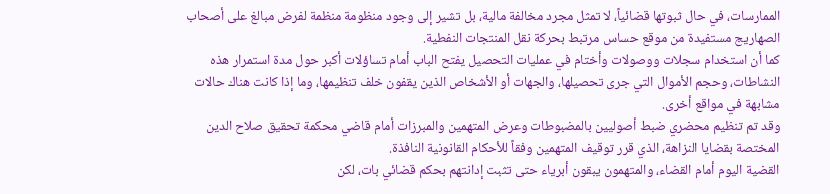الممارسات، في حال ثبوتها قضائياً، لا تمثل مجرد مخالفة مالية، بل تشير إلى وجود منظومة منظمة لفرض مبالغ على أصحاب الصهاريج مستفيدة من موقع حساس مرتبط بحركة نقل المنتجات النفطية.
كما أن استخدام سجلات ووصولات وأختام في عمليات التحصيل يفتح الباب أمام تساؤلات أكبر حول مدة استمرار هذه النشاطات، وحجم الأموال التي جرى تحصيلها، والجهات أو الأشخاص الذين يقفون خلف تنظيمها، وما إذا كانت هناك حالات مشابهة في مواقع أخرى.
وقد تم تنظيم محضري ضبط أصوليين بالمضبوطات وعرض المتهمين والمبرزات أمام قاضي محكمة تحقيق صلاح الدين المختصة بقضايا النزاهة، الذي قرر توقيف المتهمين وفقاً للأحكام القانونية النافذة.
القضية اليوم أمام القضاء، والمتهمون يبقون أبرياء حتى تثبت إدانتهم بحكم قضائي بات، لكن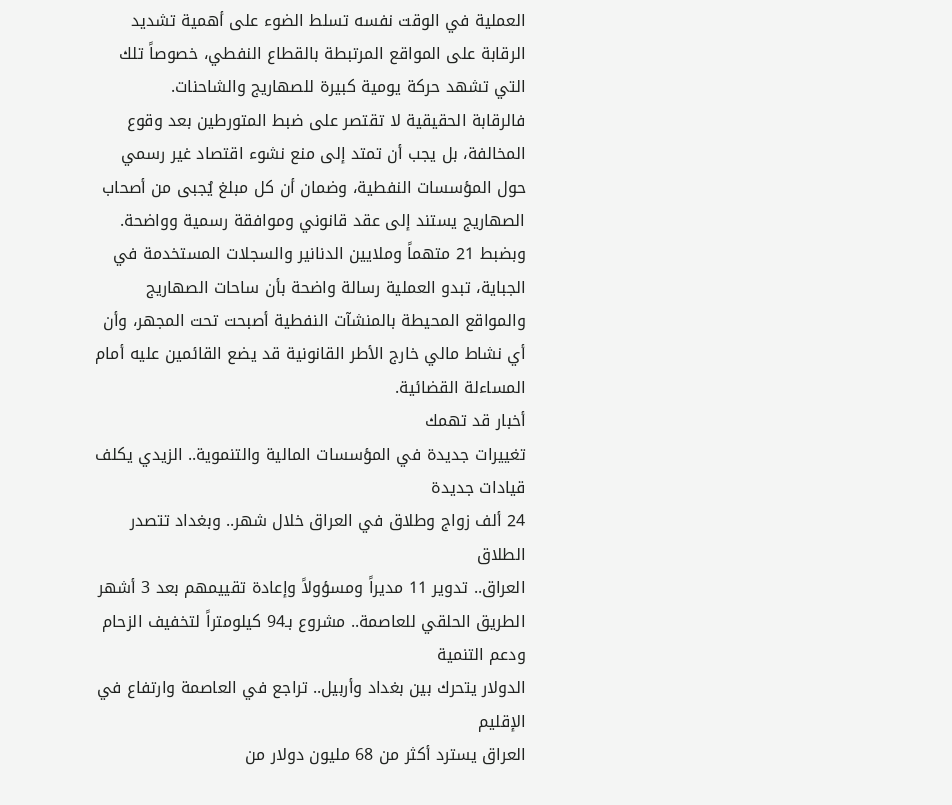العملية في الوقت نفسه تسلط الضوء على أهمية تشديد الرقابة على المواقع المرتبطة بالقطاع النفطي، خصوصاً تلك التي تشهد حركة يومية كبيرة للصهاريج والشاحنات.
فالرقابة الحقيقية لا تقتصر على ضبط المتورطين بعد وقوع المخالفة، بل يجب أن تمتد إلى منع نشوء اقتصاد غير رسمي حول المؤسسات النفطية، وضمان أن كل مبلغ يُجبى من أصحاب الصهاريج يستند إلى عقد قانوني وموافقة رسمية وواضحة.
وبضبط 21 متهماً وملايين الدنانير والسجلات المستخدمة في الجباية، تبدو العملية رسالة واضحة بأن ساحات الصهاريج والمواقع المحيطة بالمنشآت النفطية أصبحت تحت المجهر، وأن أي نشاط مالي خارج الأطر القانونية قد يضع القائمين عليه أمام المساءلة القضائية.
أخبار قد تهمك
تغييرات جديدة في المؤسسات المالية والتنموية.. الزيدي يكلف قيادات جديدة
24 ألف زواج وطلاق في العراق خلال شهر.. وبغداد تتصدر الطلاق
العراق.. تدوير 11 مديراً ومسؤولاً وإعادة تقييمهم بعد 3 أشهر
الطريق الحلقي للعاصمة.. مشروع بـ94 كيلومتراً لتخفيف الزحام ودعم التنمية
الدولار يتحرك بين بغداد وأربيل.. تراجع في العاصمة وارتفاع في الإقليم
العراق يسترد أكثر من 68 مليون دولار من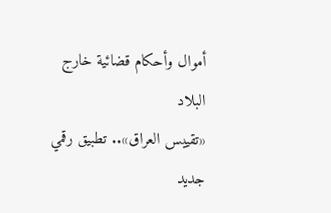أموال وأحكام قضائية خارج البلاد
«تقييس العراق».. تطبيق رقمي جديد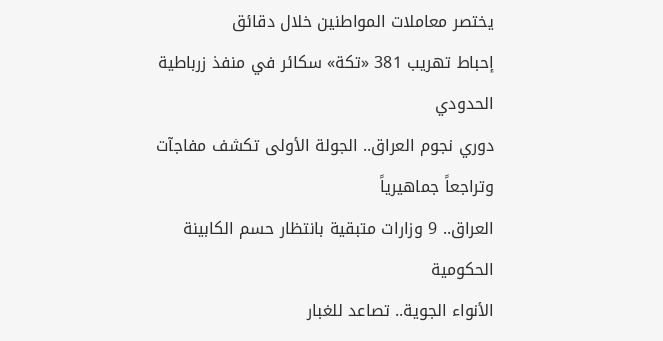يختصر معاملات المواطنين خلال دقائق
إحباط تهريب 381 «تكة» سكائر في منفذ زرباطية الحدودي
دوري نجوم العراق.. الجولة الأولى تكشف مفاجآت وتراجعاً جماهيرياً
العراق.. 9 وزارات متبقية بانتظار حسم الكابينة الحكومية
الأنواء الجوية.. تصاعد للغبار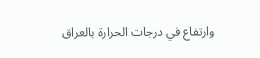وارتفاع في درجات الحرارة بالعراق